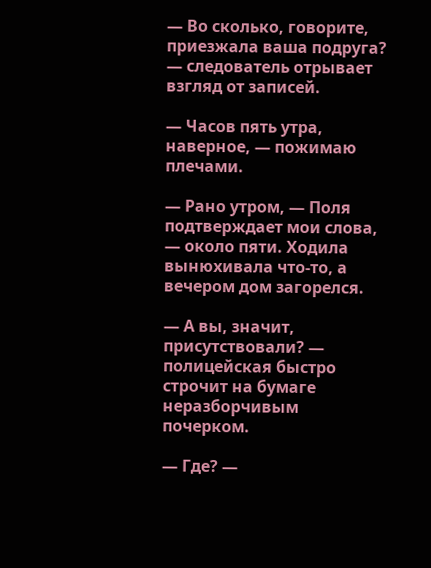— Во сколько, говорите, приезжала ваша подруга? — следователь отрывает взгляд от записей.

— Часов пять утра, наверное, — пожимаю плечами.

— Рано утром, — Поля подтверждает мои слова, — около пяти. Ходила вынюхивала что-то, а вечером дом загорелся.

— А вы, значит, присутствовали? — полицейская быстро строчит на бумаге неразборчивым почерком.

— Где? —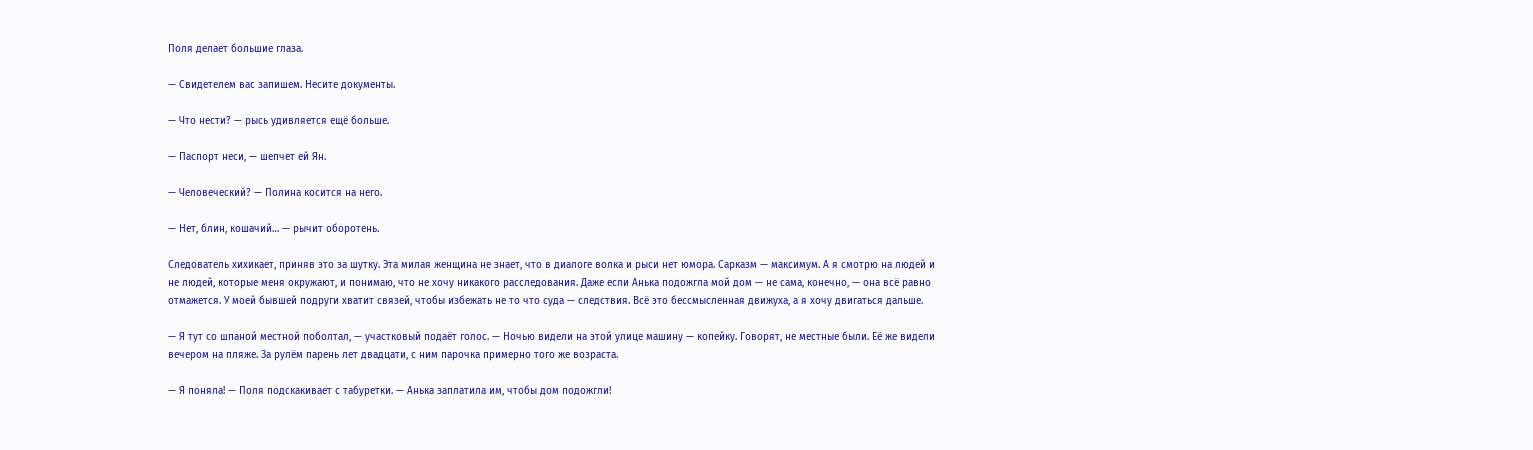Поля делает большие глаза.

— Свидетелем вас запишем. Несите документы.

— Что нести? — рысь удивляется ещё больше.

— Паспорт неси, — шепчет ей Ян.

— Человеческий? — Полина косится на него.

— Нет, блин, кошачий… — рычит оборотень.

Следователь хихикает, приняв это за шутку. Эта милая женщина не знает, что в диалоге волка и рыси нет юмора. Сарказм — максимум. А я смотрю на людей и не людей, которые меня окружают, и понимаю, что не хочу никакого расследования. Даже если Анька подожгла мой дом — не сама, конечно, — она всё равно отмажется. У моей бывшей подруги хватит связей, чтобы избежать не то что суда — следствия. Всё это бессмысленная движуха, а я хочу двигаться дальше.

— Я тут со шпаной местной поболтал, — участковый подаёт голос. — Ночью видели на этой улице машину — копейку. Говорят, не местные были. Её же видели вечером на пляже. За рулём парень лет двадцати, с ним парочка примерно того же возраста.

— Я поняла! — Поля подскакивает с табуретки. — Анька заплатила им, чтобы дом подожгли!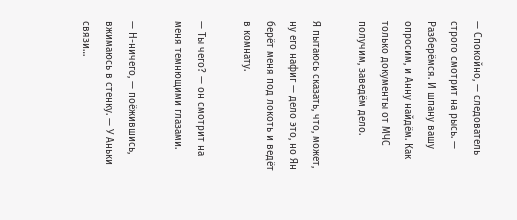— Спокойно, — следователь строго смотрит на рысь. — Разберёмся. И шпану вашу опросим, и Анну найдём. Как только документы от МЧС получим, заведём дело.

Я пытаюсь сказать, что, может, ну его нафиг — дело это, но Ян берёт меня под локоть и ведёт в комнату.

— Ты чего? — он смотрит на меня темнющими глазами.

— Н-ничего, — поёжившись, вжимаюсь в стенку. — У Аньки связи…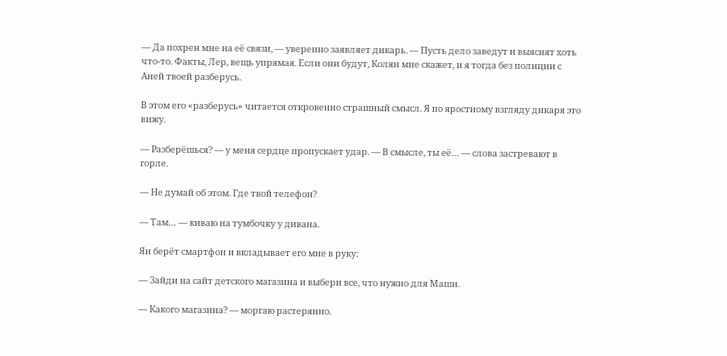— Да похрен мне на её связи, — уверенно заявляет дикарь. — Пусть дело заведут и выяснят хоть что-то. Факты, Лер, вещь упрямая. Если они будут, Колян мне скажет, и я тогда без полиции с Аней твоей разберусь.

В этом его «разберусь» читается откровенно страшный смысл. Я по яростному взгляду дикаря это вижу.

— Разберёшься? — у меня сердце пропускает удар. — В смысле, ты её… — слова застревают в горле.

— Не думай об этом. Где твой телефон?

— Там… — киваю на тумбочку у дивана.

Ян берёт смартфон и вкладывает его мне в руку:

— Зайди на сайт детского магазина и выбери все, что нужно для Маши.

— Какого магазина? — моргаю растерянно.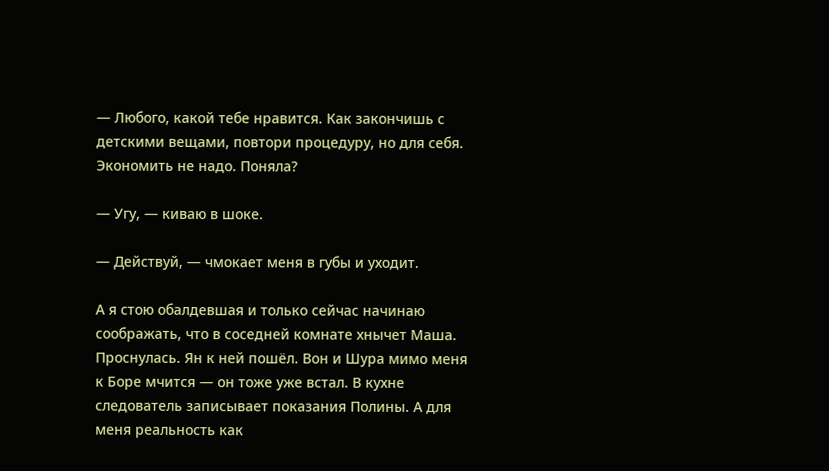— Любого, какой тебе нравится. Как закончишь с детскими вещами, повтори процедуру, но для себя. Экономить не надо. Поняла?

— Угу, — киваю в шоке.

— Действуй, — чмокает меня в губы и уходит.

А я стою обалдевшая и только сейчас начинаю соображать, что в соседней комнате хнычет Маша. Проснулась. Ян к ней пошёл. Вон и Шура мимо меня к Боре мчится — он тоже уже встал. В кухне следователь записывает показания Полины. А для меня реальность как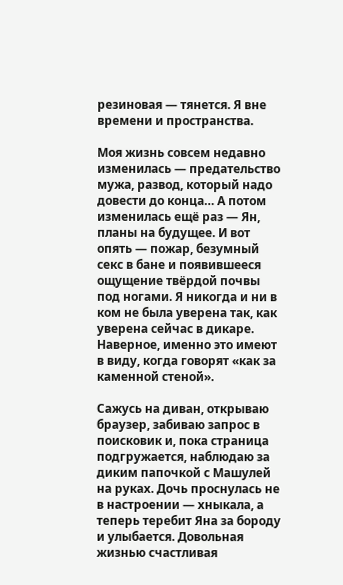резиновая — тянется. Я вне времени и пространства.

Моя жизнь совсем недавно изменилась — предательство мужа, развод, который надо довести до конца… А потом изменилась ещё раз — Ян, планы на будущее. И вот опять — пожар, безумный секс в бане и появившееся ощущение твёрдой почвы под ногами. Я никогда и ни в ком не была уверена так, как уверена сейчас в дикаре. Наверное, именно это имеют в виду, когда говорят «как за каменной стеной».

Сажусь на диван, открываю браузер, забиваю запрос в поисковик и, пока страница подгружается, наблюдаю за диким папочкой с Машулей на руках. Дочь проснулась не в настроении — хныкала, а теперь теребит Яна за бороду и улыбается. Довольная жизнью счастливая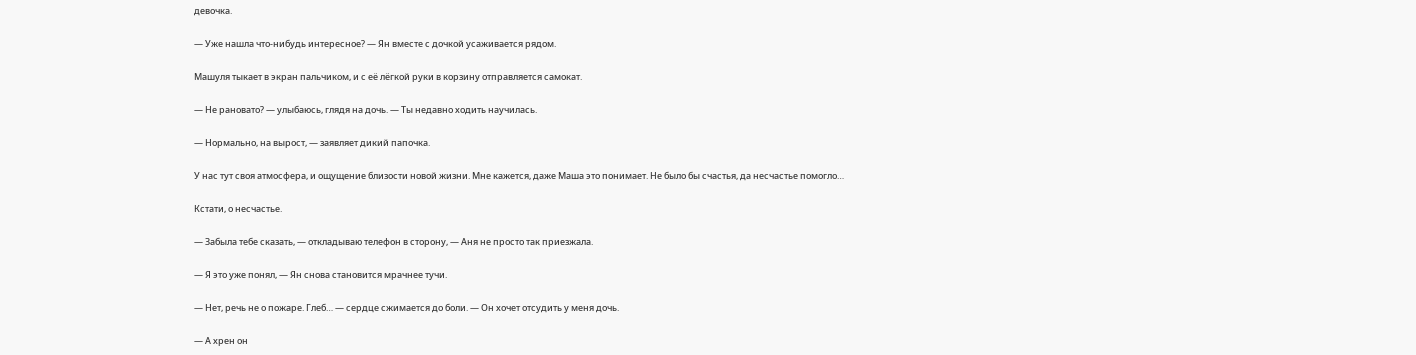девочка.

— Уже нашла что-нибудь интересное? — Ян вместе с дочкой усаживается рядом.

Машуля тыкает в экран пальчиком, и с её лёгкой руки в корзину отправляется самокат.

— Не рановато? — улыбаюсь, глядя на дочь. — Ты недавно ходить научилась.

— Нормально, на вырост, — заявляет дикий папочка.

У нас тут своя атмосфера, и ощущение близости новой жизни. Мне кажется, даже Маша это понимает. Не было бы счастья, да несчастье помогло…

Кстати, о несчастье.

— Забыла тебе сказать, — откладываю телефон в сторону, — Аня не просто так приезжала.

— Я это уже понял, — Ян снова становится мрачнее тучи.

— Нет, речь не о пожаре. Глеб… — сердце сжимается до боли. — Он хочет отсудить у меня дочь.

— А хрен он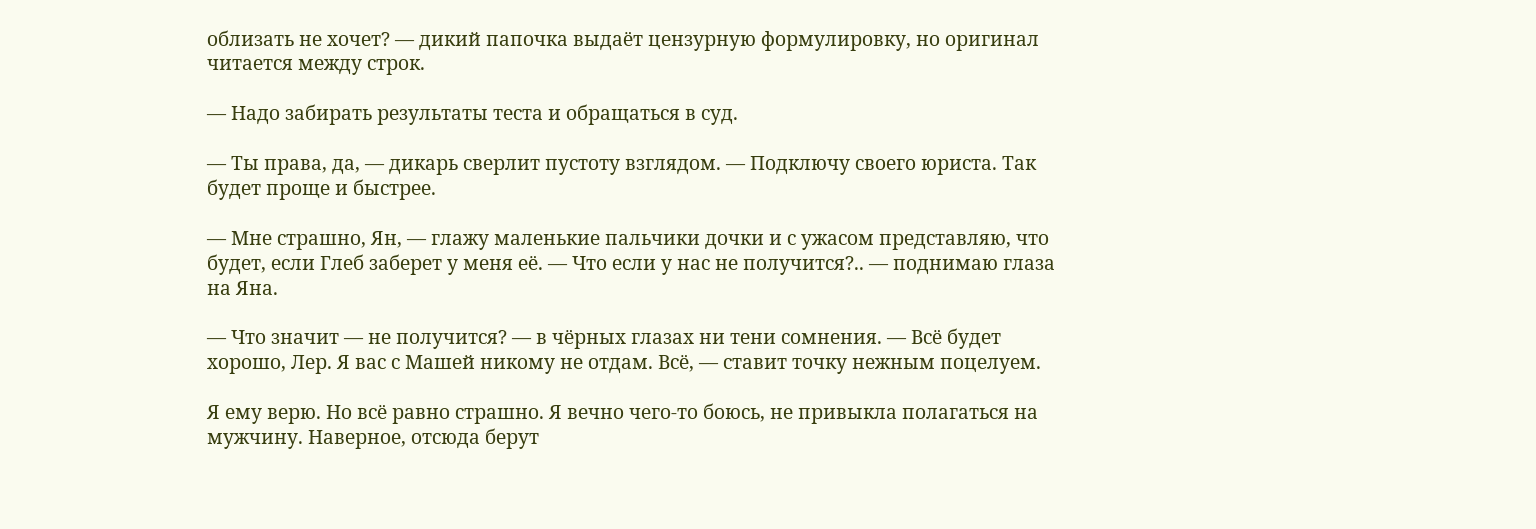облизать не хочет? — дикий папочка выдаёт цензурную формулировку, но оригинал читается между строк.

— Надо забирать результаты теста и обращаться в суд.

— Ты права, да, — дикарь сверлит пустоту взглядом. — Подключу своего юриста. Так будет проще и быстрее.

— Мне страшно, Ян, — глажу маленькие пальчики дочки и с ужасом представляю, что будет, если Глеб заберет у меня её. — Что если у нас не получится?.. — поднимаю глаза на Яна.

— Что значит — не получится? — в чёрных глазах ни тени сомнения. — Всё будет хорошо, Лер. Я вас с Машей никому не отдам. Всё, — ставит точку нежным поцелуем.

Я ему верю. Но всё равно страшно. Я вечно чего-то боюсь, не привыкла полагаться на мужчину. Наверное, отсюда берут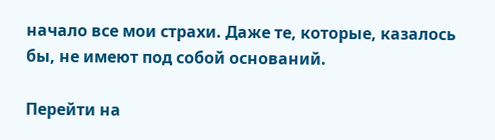начало все мои страхи. Даже те, которые, казалось бы, не имеют под собой оснований.

Перейти на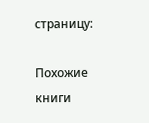страницу:

Похожие книги